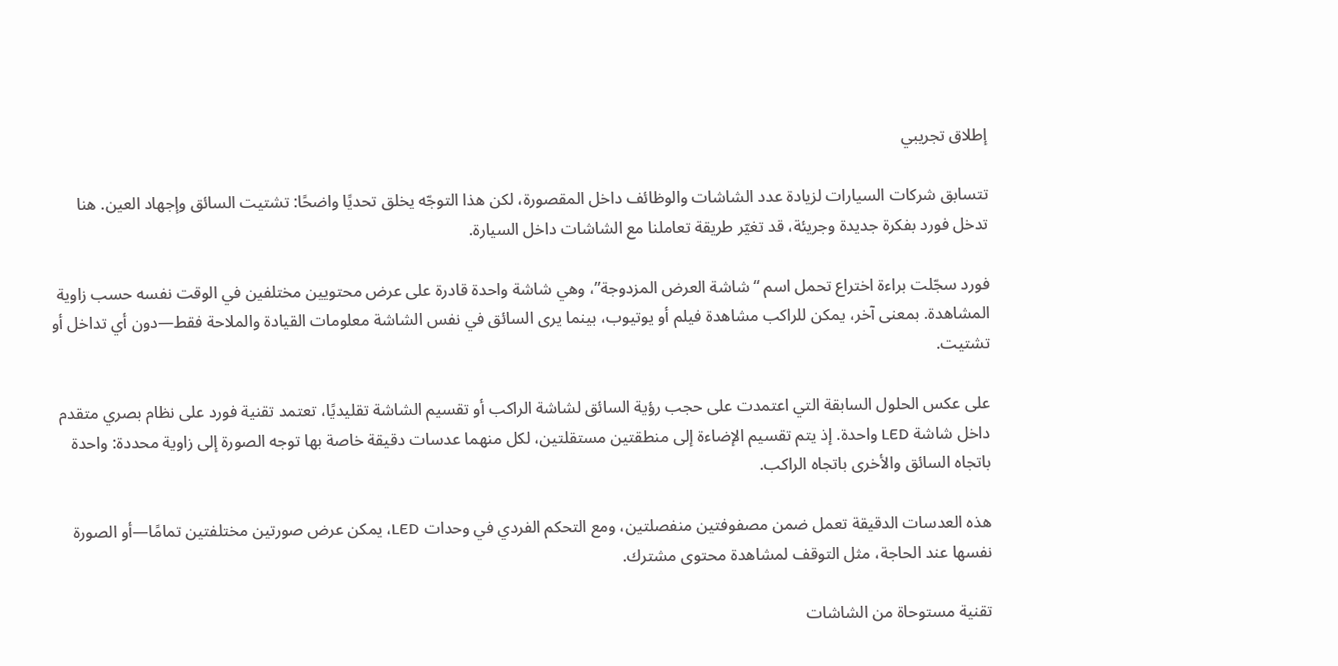إطلاق تجريبي

تتسابق شركات السيارات لزيادة عدد الشاشات والوظائف داخل المقصورة، لكن هذا التوجّه يخلق تحديًا واضحًا: تشتيت السائق وإجهاد العين. هنا تدخل فورد بفكرة جديدة وجريئة، قد تغيّر طريقة تعاملنا مع الشاشات داخل السيارة.

فورد سجّلت براءة اختراع تحمل اسم “شاشة العرض المزدوجة”، وهي شاشة واحدة قادرة على عرض محتويين مختلفين في الوقت نفسه حسب زاوية المشاهدة. بمعنى آخر، يمكن للراكب مشاهدة فيلم أو يوتيوب، بينما يرى السائق في نفس الشاشة معلومات القيادة والملاحة فقط—دون أي تداخل أو تشتيت.

على عكس الحلول السابقة التي اعتمدت على حجب رؤية السائق لشاشة الراكب أو تقسيم الشاشة تقليديًا، تعتمد تقنية فورد على نظام بصري متقدم داخل شاشة LED واحدة. إذ يتم تقسيم الإضاءة إلى منطقتين مستقلتين، لكل منهما عدسات دقيقة خاصة بها توجه الصورة إلى زاوية محددة: واحدة باتجاه السائق والأخرى باتجاه الراكب.

هذه العدسات الدقيقة تعمل ضمن مصفوفتين منفصلتين، ومع التحكم الفردي في وحدات LED، يمكن عرض صورتين مختلفتين تمامًا—أو الصورة نفسها عند الحاجة، مثل التوقف لمشاهدة محتوى مشترك.

تقنية مستوحاة من الشاشات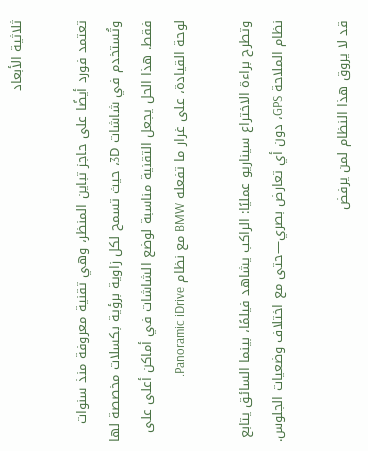ثلاثية الأبعاد

تعتمد فورد أيضًا على حاجز تباين المنظر، وهي تقنية معروفة منذ سنوات وتُستخدم في شاشات 3D، حيث تسمح لكل زاوية برؤية بكسلات مخصصة لها فقط. هذا الحل يجعل التقنية مناسبة لوضع الشاشات في أماكن أعلى على لوحة القيادة، على غرار ما تفعله BMW مع نظام Panoramic iDrive.

وتطرح براءة الاختراع سيناريو عمليًا: الراكب يشاهد فيلمًا، بينما السائق يتابع نظام الملاحة GPS، دون أي تعارض بصري—حتى مع اختلاف وضعيات الجلوس.

قد لا يروق هذا النظام لمن يرفض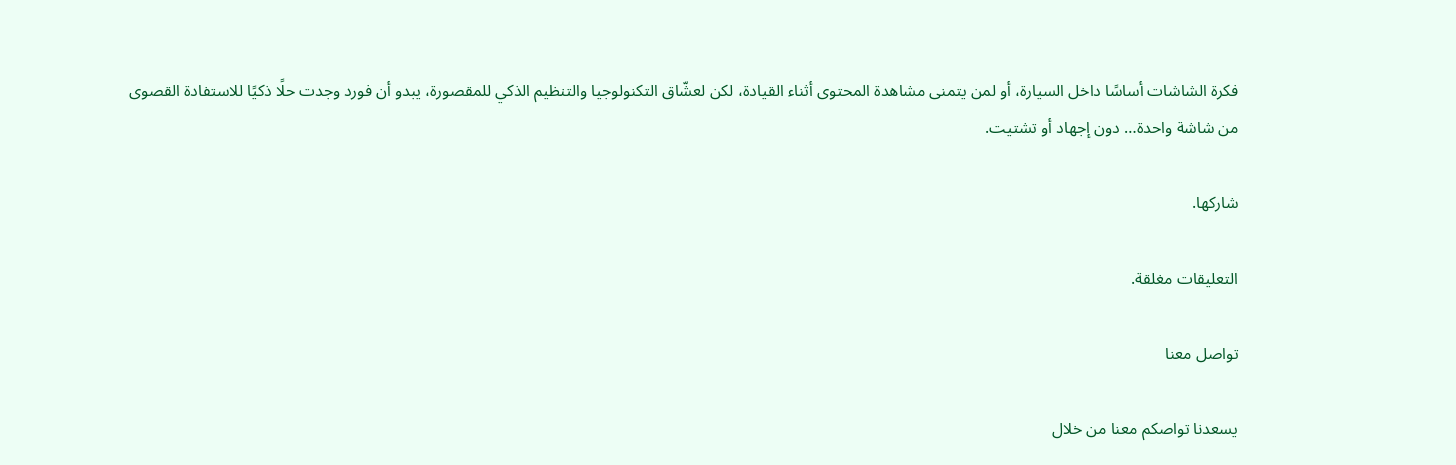فكرة الشاشات أساسًا داخل السيارة، أو لمن يتمنى مشاهدة المحتوى أثناء القيادة، لكن لعشّاق التكنولوجيا والتنظيم الذكي للمقصورة، يبدو أن فورد وجدت حلًا ذكيًا للاستفادة القصوى من شاشة واحدة… دون إجهاد أو تشتيت.

شاركها.

التعليقات مغلقة.

تواصل معنا

يسعدنا تواصكم معنا من خلال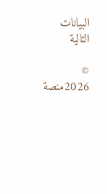البيانات التالية

© 2026منصة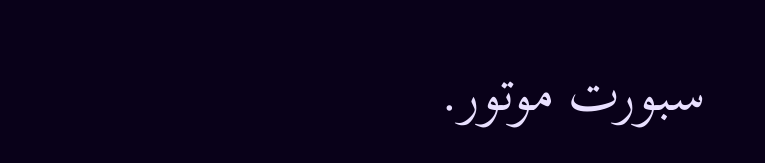سبورت موتور.